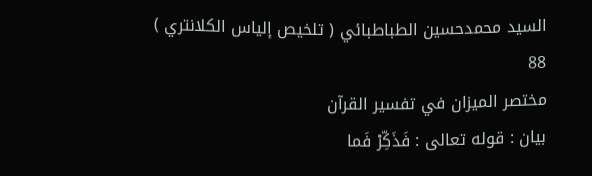السيد محمدحسين الطباطبائي ( تلخيص إلياس الكلانتري )
88
مختصر الميزان في تفسير القرآن
بيان : قوله تعالى : فَذَكِّرْ فَما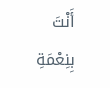أَنْتَ بِنِعْمَةِ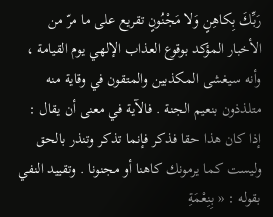رَبِّكَ بِكاهِنٍ وَلا مَجْنُونٍ تقريع على ما مرّ من الأخبار المؤكد بوقوع العذاب الإلهي يوم القيامة ، وأنه سيغشى المكذبين والمتقون في وقاية منه متلذذون بنعيم الجنة . فالآية في معنى أن يقال : إذا كان هذا حقا فذكر فإنما تذكر وتنذر بالحق وليست كما يرمونك كاهنا أو مجنونا . وتقييد النفي بقوله : « بِنِعْمَةِ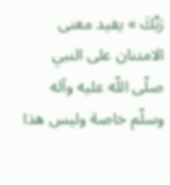رَبِّكَ » يفيد معنى الامتنان على النبي صلّى اللّه عليه وآله وسلّم خاصة وليس هذا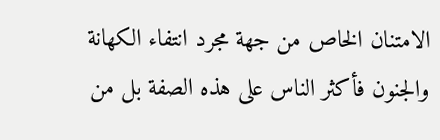الامتنان الخاص من جهة مجرد انتفاء الكهانة والجنون فأكثر الناس على هذه الصفة بل من